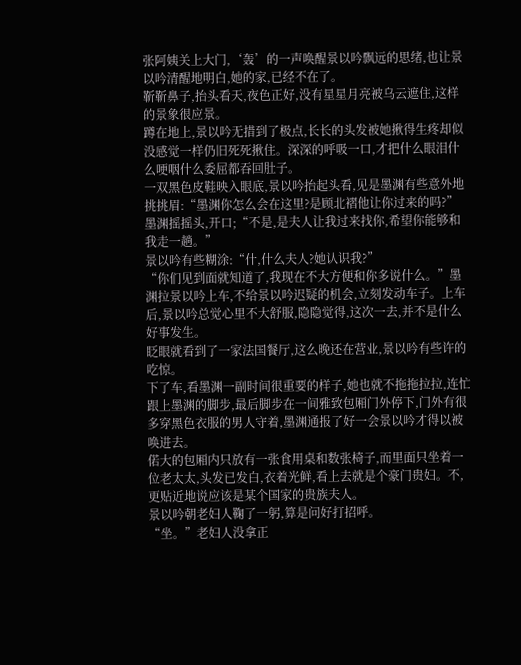张阿姨关上大门,‘轰’的一声唤醒景以吟飘远的思绪,也让景以吟清醒地明白,她的家,已经不在了。
靳靳鼻子,抬头看天,夜色正好,没有星星月亮被乌云遮住,这样的景象很应景。
蹲在地上,景以吟无措到了极点,长长的头发被她揪得生疼却似没感觉一样仍旧死死揪住。深深的呼吸一口,才把什么眼泪什么哽咽什么委屈都吞回肚子。
一双黑色皮鞋映入眼底,景以吟抬起头看,见是墨渊有些意外地挑挑眉:“墨渊你怎么会在这里?是顾北褶他让你过来的吗?”
墨渊摇摇头,开口;“不是,是夫人让我过来找你,希望你能够和我走一趟。”
景以吟有些糊涂:“什,什么夫人?她认识我?”
“你们见到面就知道了,我现在不大方便和你多说什么。”墨渊拉景以吟上车,不给景以吟迟疑的机会,立刻发动车子。上车后,景以吟总觉心里不大舒服,隐隐觉得,这次一去,并不是什么好事发生。
眨眼就看到了一家法国餐厅,这么晚还在营业,景以吟有些许的吃惊。
下了车,看墨渊一副时间很重要的样子,她也就不拖拖拉拉,连忙跟上墨渊的脚步,最后脚步在一间雅致包厢门外停下,门外有很多穿黑色衣服的男人守着,墨渊通报了好一会景以吟才得以被唤进去。
偌大的包厢内只放有一张食用桌和数张椅子,而里面只坐着一位老太太,头发已发白,衣着光鲜,看上去就是个豪门贵妇。不,更贴近地说应该是某个国家的贵族夫人。
景以吟朝老妇人鞠了一躬,算是问好打招呼。
“坐。”老妇人没拿正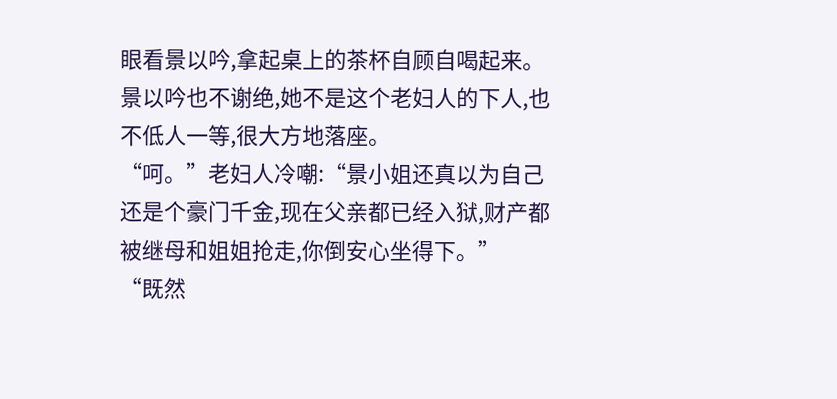眼看景以吟,拿起桌上的茶杯自顾自喝起来。
景以吟也不谢绝,她不是这个老妇人的下人,也不低人一等,很大方地落座。
“呵。”老妇人冷嘲:“景小姐还真以为自己还是个豪门千金,现在父亲都已经入狱,财产都被继母和姐姐抢走,你倒安心坐得下。”
“既然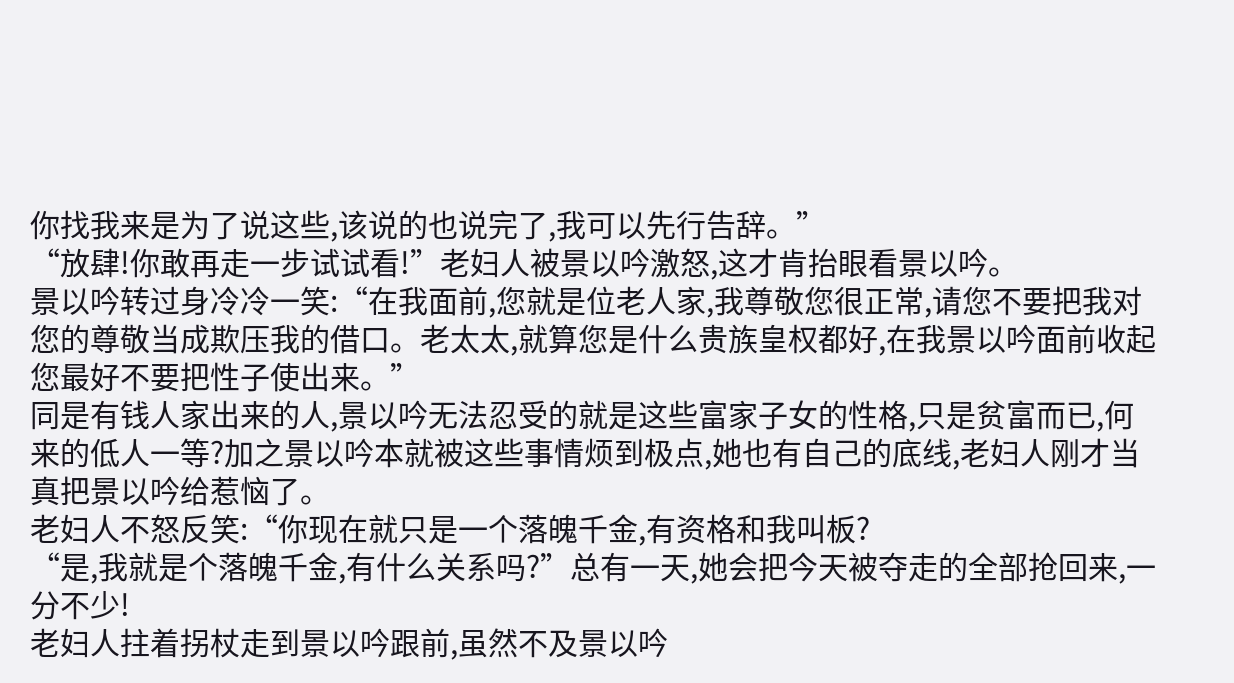你找我来是为了说这些,该说的也说完了,我可以先行告辞。”
“放肆!你敢再走一步试试看!”老妇人被景以吟激怒,这才肯抬眼看景以吟。
景以吟转过身冷冷一笑:“在我面前,您就是位老人家,我尊敬您很正常,请您不要把我对您的尊敬当成欺压我的借口。老太太,就算您是什么贵族皇权都好,在我景以吟面前收起您最好不要把性子使出来。”
同是有钱人家出来的人,景以吟无法忍受的就是这些富家子女的性格,只是贫富而已,何来的低人一等?加之景以吟本就被这些事情烦到极点,她也有自己的底线,老妇人刚才当真把景以吟给惹恼了。
老妇人不怒反笑:“你现在就只是一个落魄千金,有资格和我叫板?
“是,我就是个落魄千金,有什么关系吗?”总有一天,她会把今天被夺走的全部抢回来,一分不少!
老妇人拄着拐杖走到景以吟跟前,虽然不及景以吟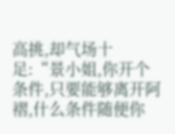高挑,却气场十足:“景小姐,你开个条件,只要能够离开阿褶,什么条件随便你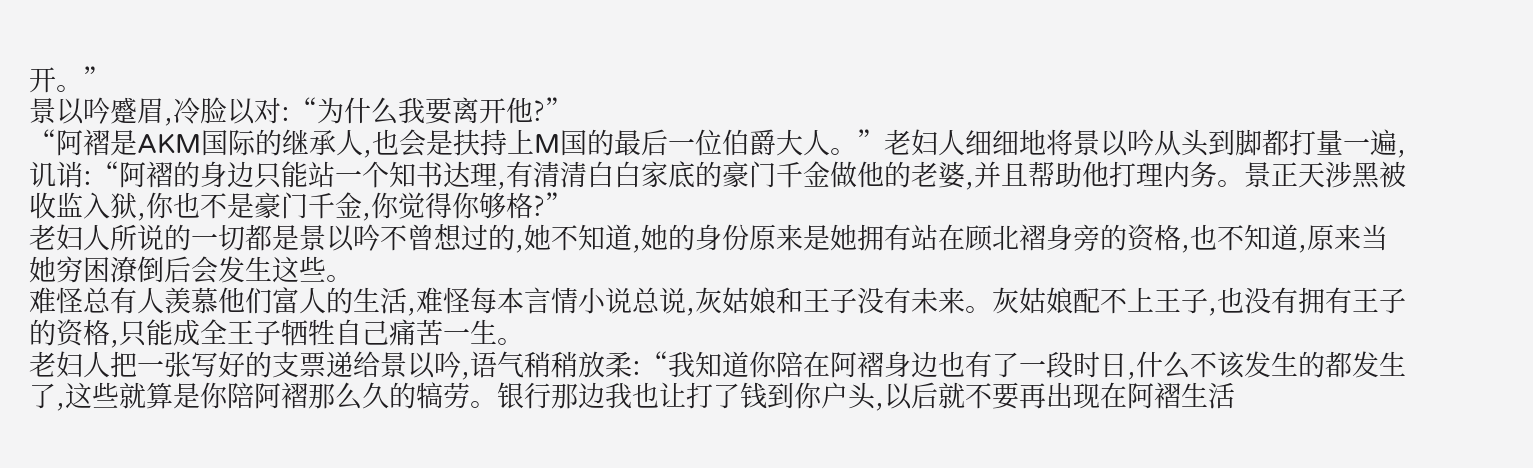开。”
景以吟蹙眉,冷脸以对:“为什么我要离开他?”
“阿褶是AKM国际的继承人,也会是扶持上M国的最后一位伯爵大人。”老妇人细细地将景以吟从头到脚都打量一遍,讥诮:“阿褶的身边只能站一个知书达理,有清清白白家底的豪门千金做他的老婆,并且帮助他打理内务。景正天涉黑被收监入狱,你也不是豪门千金,你觉得你够格?”
老妇人所说的一切都是景以吟不曾想过的,她不知道,她的身份原来是她拥有站在顾北褶身旁的资格,也不知道,原来当她穷困潦倒后会发生这些。
难怪总有人羡慕他们富人的生活,难怪每本言情小说总说,灰姑娘和王子没有未来。灰姑娘配不上王子,也没有拥有王子的资格,只能成全王子牺牲自己痛苦一生。
老妇人把一张写好的支票递给景以吟,语气稍稍放柔:“我知道你陪在阿褶身边也有了一段时日,什么不该发生的都发生了,这些就算是你陪阿褶那么久的犒劳。银行那边我也让打了钱到你户头,以后就不要再出现在阿褶生活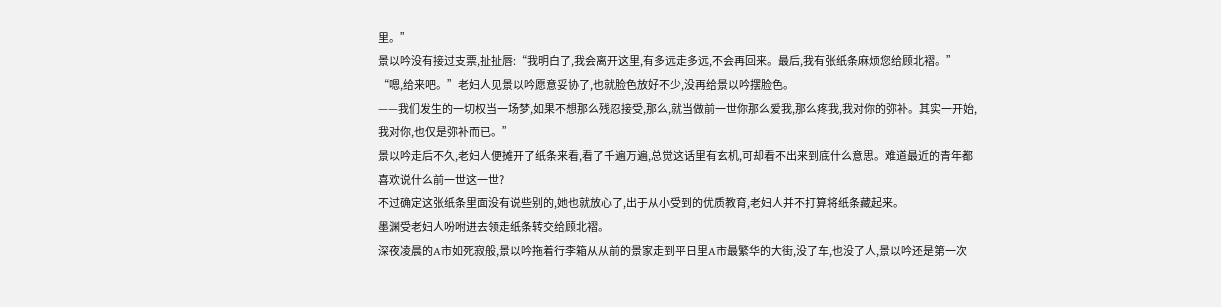里。”
景以吟没有接过支票,扯扯唇:“我明白了,我会离开这里,有多远走多远,不会再回来。最后,我有张纸条麻烦您给顾北褶。”
“嗯,给来吧。”老妇人见景以吟愿意妥协了,也就脸色放好不少,没再给景以吟摆脸色。
——我们发生的一切权当一场梦,如果不想那么残忍接受,那么,就当做前一世你那么爱我,那么疼我,我对你的弥补。其实一开始,我对你,也仅是弥补而已。”
景以吟走后不久,老妇人便摊开了纸条来看,看了千遍万遍,总觉这话里有玄机,可却看不出来到底什么意思。难道最近的青年都喜欢说什么前一世这一世?
不过确定这张纸条里面没有说些别的,她也就放心了,出于从小受到的优质教育,老妇人并不打算将纸条藏起来。
墨渊受老妇人吩咐进去领走纸条转交给顾北褶。
深夜凌晨的A市如死寂般,景以吟拖着行李箱从从前的景家走到平日里A市最繁华的大街,没了车,也没了人,景以吟还是第一次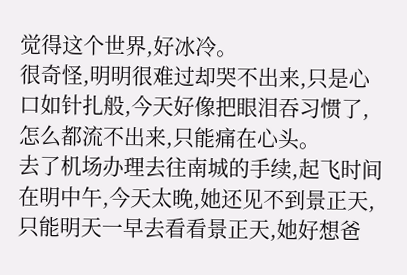觉得这个世界,好冰冷。
很奇怪,明明很难过却哭不出来,只是心口如针扎般,今天好像把眼泪吞习惯了,怎么都流不出来,只能痛在心头。
去了机场办理去往南城的手续,起飞时间在明中午,今天太晚,她还见不到景正天,只能明天一早去看看景正天,她好想爸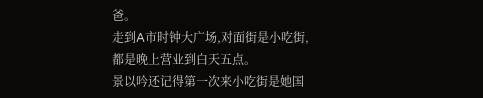爸。
走到A市时钟大广场,对面街是小吃街,都是晚上营业到白天五点。
景以吟还记得第一次来小吃街是她国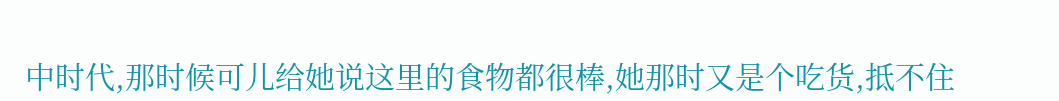中时代,那时候可儿给她说这里的食物都很棒,她那时又是个吃货,抵不住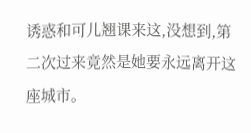诱惑和可儿翘课来这,没想到,第二次过来竟然是她要永远离开这座城市。